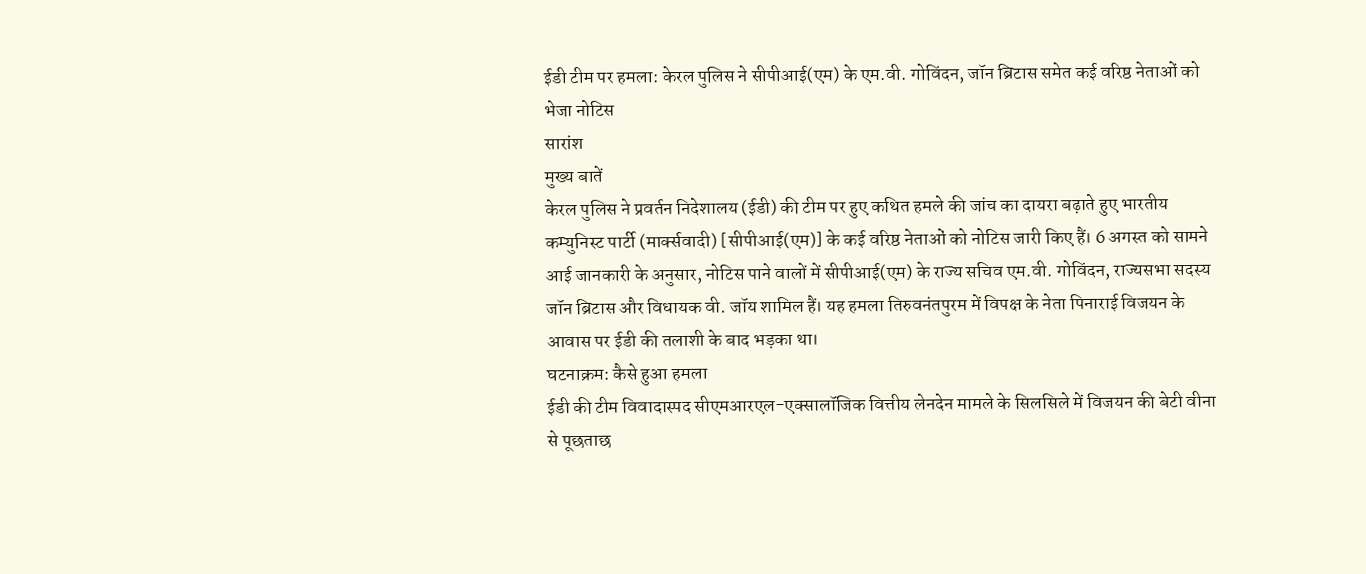ईडी टीम पर हमला: केरल पुलिस ने सीपीआई(एम) के एम.वी. गोविंदन, जॉन ब्रिटास समेत कई वरिष्ठ नेताओं को भेजा नोटिस
सारांश
मुख्य बातें
केरल पुलिस ने प्रवर्तन निदेशालय (ईडी) की टीम पर हुए कथित हमले की जांच का दायरा बढ़ाते हुए भारतीय कम्युनिस्ट पार्टी (मार्क्सवादी) [सीपीआई(एम)] के कई वरिष्ठ नेताओं को नोटिस जारी किए हैं। 6 अगस्त को सामने आई जानकारी के अनुसार, नोटिस पाने वालों में सीपीआई(एम) के राज्य सचिव एम.वी. गोविंदन, राज्यसभा सदस्य जॉन ब्रिटास और विधायक वी. जॉय शामिल हैं। यह हमला तिरुवनंतपुरम में विपक्ष के नेता पिनाराई विजयन के आवास पर ईडी की तलाशी के बाद भड़का था।
घटनाक्रम: कैसे हुआ हमला
ईडी की टीम विवादास्पद सीएमआरएल-एक्सालॉजिक वित्तीय लेनदेन मामले के सिलसिले में विजयन की बेटी वीना से पूछताछ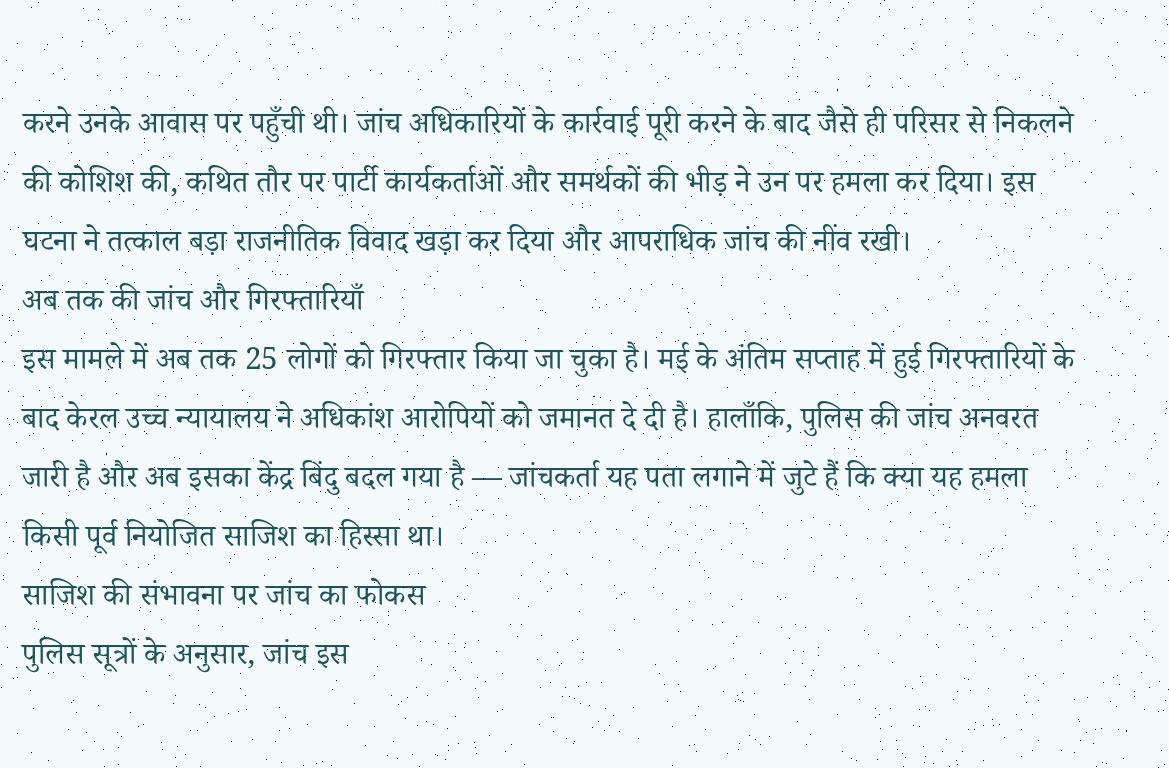करने उनके आवास पर पहुँची थी। जांच अधिकारियों के कार्रवाई पूरी करने के बाद जैसे ही परिसर से निकलने की कोशिश की, कथित तौर पर पार्टी कार्यकर्ताओं और समर्थकों की भीड़ ने उन पर हमला कर दिया। इस घटना ने तत्काल बड़ा राजनीतिक विवाद खड़ा कर दिया और आपराधिक जांच की नींव रखी।
अब तक की जांच और गिरफ्तारियाँ
इस मामले में अब तक 25 लोगों को गिरफ्तार किया जा चुका है। मई के अंतिम सप्ताह में हुई गिरफ्तारियों के बाद केरल उच्च न्यायालय ने अधिकांश आरोपियों को जमानत दे दी है। हालाँकि, पुलिस की जांच अनवरत जारी है और अब इसका केंद्र बिंदु बदल गया है — जांचकर्ता यह पता लगाने में जुटे हैं कि क्या यह हमला किसी पूर्व नियोजित साजिश का हिस्सा था।
साजिश की संभावना पर जांच का फोकस
पुलिस सूत्रों के अनुसार, जांच इस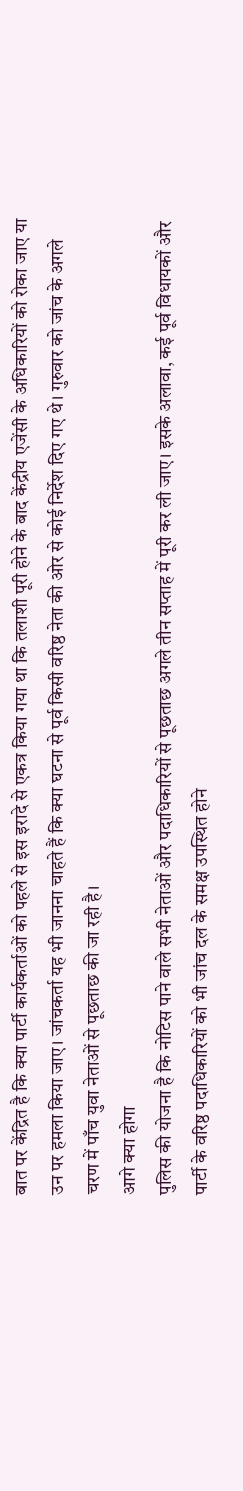बात पर केंद्रित है कि क्या पार्टी कार्यकर्ताओं को पहले से इस इरादे से एकत्र किया गया था कि तलाशी पूरी होने के बाद केंद्रीय एजेंसी के अधिकारियों को रोका जाए या उन पर हमला किया जाए। जांचकर्ता यह भी जानना चाहते हैं कि क्या घटना से पूर्व किसी वरिष्ठ नेता की ओर से कोई निर्देश दिए गए थे। गुरुवार को जांच के अगले चरण में पाँच युवा नेताओं से पूछताछ की जा रही है।
आगे क्या होगा
पुलिस की योजना है कि नोटिस पाने वाले सभी नेताओं और पदाधिकारियों से पूछताछ अगले तीन सप्ताह में पूरी कर ली जाए। इसके अलावा, कई पूर्व विधायकों और पार्टी के वरिष्ठ पदाधिकारियों को भी जांच दल के समक्ष उपस्थित होने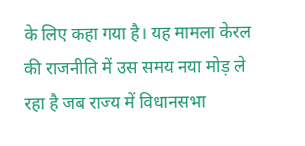के लिए कहा गया है। यह मामला केरल की राजनीति में उस समय नया मोड़ ले रहा है जब राज्य में विधानसभा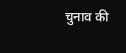चुनाव की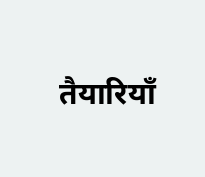तैयारियाँ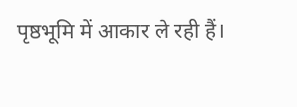पृष्ठभूमि में आकार ले रही हैं।